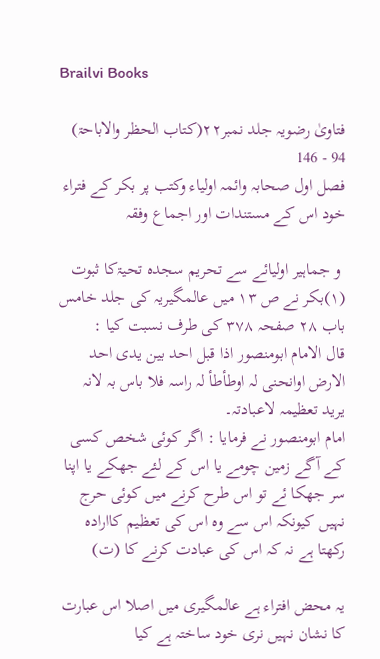Brailvi Books

فتاویٰ رضویہ جلد نمبر۲۲(کتاب الحظر والاباحۃ)
94 - 146
فصل اول صحابہ وائمہ اولیاء وکتب پر بکر کے فتراء خود اس کے مستندات اور اجماع وفقہ

 و جماہیر اولیائے سے تحریم سجدہ تحیۃکا ثبوت
(۱)بکر نے ص ۱۳ میں عالمگیریہ کی جلد خامس باب ۲۸ صفحہ ۳۷۸ کی طرف نسبت کیا :
قال الامام ابومنصور اذا قبل احد بین یدی احد الارض اوانحنی لہ اوطأطأ لہ راسہ فلا باس بہ لانہ یرید تعظیمہ لاعبادتہ۔
امام ابومنصور نے فرمایا : اگر کوئی شخص کسی کے آگے زمین چومے یا اس کے لئے جھکے یا اپنا سر جھکا ئے تو اس طرح کرنے میں کوئی حرج نہیں کیونکہ اس سے وہ اس کی تعظیم کاارادہ رکھتا ہے نہ کہ اس کی عبادت کرنے کا (ت)

یہ محض افتراء ہے عالمگیری میں اصلا اس عبارت کا نشان نہیں نری خود ساختہ ہے کیا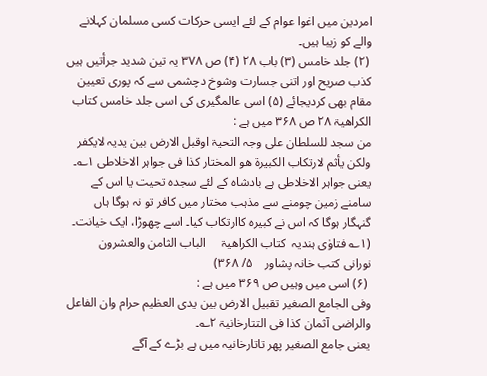امردین میں اغوا عوام کے لئے ایسی حرکات کسی مسلمان کہلانے والے کو زیبا ہیں۔
 (۲) جلد خامس (۳) باب ۲۸ (۴) ص ۳۷۸ یہ تین شدید جرأتیں ہیں کذب صریح اور اتنی جسارت وشوخ دچشمی سے کہ پوری تعیین مقام بھی کردیجائے (۵) اسی عالمگیری کی اسی جلد خامس کتاب الکراھیۃ ۲۸ ص ۳۶۸ میں ہے :
من سجد للسلطان علی وجہ التحیۃ اوقبل الارض بین یدیہ لایکفر ولکن یأثم لارتکاب الکبیرۃ ھو المختار کذا فی جواہر الاخلاطی ۱؎۔
یعنی جواہر الاخلاطی ہے بادشاہ کے لئے سجدہ تحیت یا اس کے سامنے زمین چومنے سے مذہب مختار میں کافر تو نہ ہوگا ہاں گنہگار ہوگا کہ اس نے کبیرہ کاارتکاب کیا۔ اسے چھوڑا، ایک خیانت۔
(۱؎ فتاوٰی ہندیہ  کتاب الکراھیۃ     الباب الثامن والعشرون         نورانی کتب خانہ پشاور    ۵/ ۳۶۸)
 (۶) اسی میں وہیں ص ۳۶۹ میں ہے :
وفی الجامع الصغیر تقبیل الارض بین یدی العظیم حرام وان الفاعل والراضی آثمان کذا فی التتارخانیۃ ۲؎۔
یعنی جامع الصغیر پھر تاتارخانیہ میں ہے بڑے کے آگے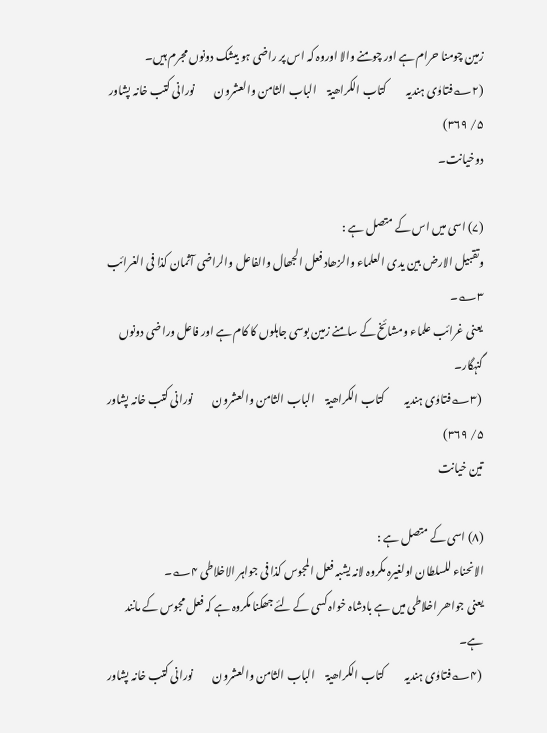زمین چومنا حرام ہے اور چومنے والا اوروہ کہ اس پر راضی ہو بیشک دونوں مجرم ہیں۔
(۲؎فتاوٰی ہندیہ         کتاب الکراھیۃ     الباب الثامن والعشرون         نورانی کتب خانہ پشاور  ۵/ ۳۶۹)
دوخیانت۔

(۷) اسی میں اس کے متصل ہے :
وتقبیل الارض بین یدی العلماء والزھاد فعل الجھال والفاعل والراضی آثمان کذا فی الغرائب ۳؎۔
یعنی غرائب علماء ومشائخ کے سامنے زمین بوسی جاہلوں کا کام ہے اور فاعل وراضی دونوں گنہگار۔
 (۳؎فتاوٰی ہندیہ         کتاب الکراھیۃ     الباب الثامن والعشرون         نورانی کتب خانہ پشاور  ۵/ ۳۶۹)
تین خیانت

(۸) اسی کے متصل ہے :
الانحناء للسلطان اولغیرہ مکروہ لانہ یشبہ فعل المجوس کذا فی جواہر الاخلاطی ۴؎۔
یعنی جواھر اخلاطی میں ہے بادشاہ خواہ کسی کے لئے جھکنا مکروہ ہے کہ فعل مجوس کے مانند ہے۔
 (۴؎فتاوٰی ہندیہ         کتاب الکراھیۃ     الباب الثامن والعشرون         نورانی کتب خانہ پشاور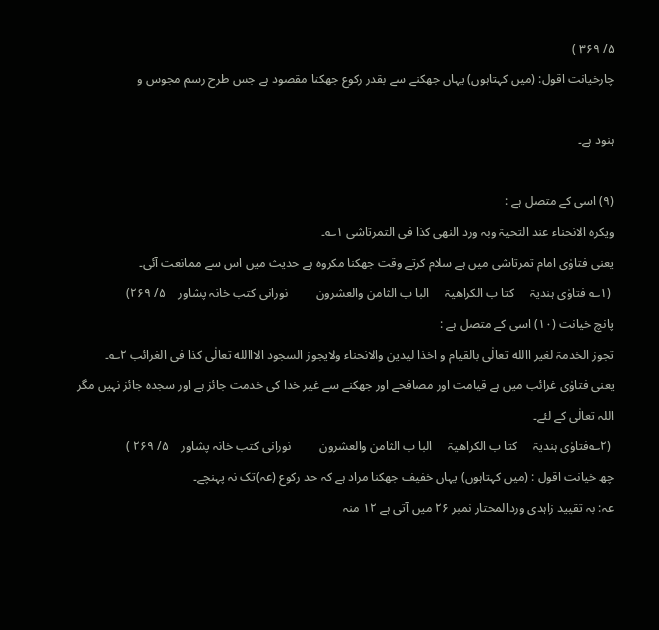۵/ ۳۶۹ )
چارخیانت اقول: (میں کہتاہوں) یہاں جھکنے سے بقدر رکوع جھکنا مقصود ہے جس طرح رسم مجوس و

ہنود ہے۔

(۹) اسی کے متصل ہے :
ویکرہ الانحناء عند التحیۃ وبہ ورد النھی کذا فی التمرتاشی ۱؎۔
یعنی فتاوٰی امام تمرتاشی میں ہے سلام کرتے وقت جھکنا مکروہ ہے حدیث میں اس سے ممانعت آئی۔
 (۱؎ فتاوٰی ہندیۃ     کتا ب الکراھیۃ     البا ب الثامن والعشرون         نورانی کتب خانہ پشاور    ۵/ ۲۶۹)
پانچ خیانت (۱۰) اسی کے متصل ہے :
تجوز الخدمۃ لغیر االله تعالٰی بالقیام و اخذا لیدین والانحناء ولایجوز السجود الااالله تعالٰی کذا فی الغرائب ۲؎۔
یعنی فتاوٰی غرائب میں ہے قیامت اور مصافحے اور جھکنے سے غیر خدا کی خدمت جائز ہے اور سجدہ جائز نہیں مگر اللہ تعالٰی کے لئے۔
 (۲؎فتاوٰی ہندیۃ     کتا ب الکراھیۃ     البا ب الثامن والعشرون         نورانی کتب خانہ پشاور    ۵/ ۲۶۹ )
چھ خیانت اقول : (میں کہتاہوں) یہاں خفیف جھکنا مراد ہے کہ حد رکوع (عہ)تک نہ پہنچے۔
عہ: بہ تقیید زاہدی وردالمحتار نمبر ۲۶ میں آتی ہے ۱۲ منہ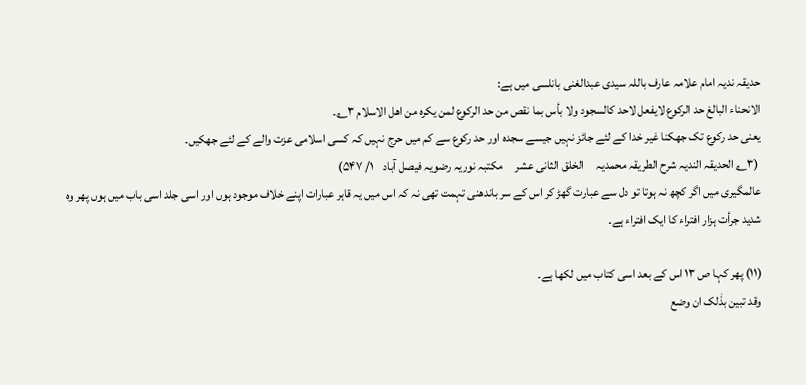حدیقہ ندیہ امام علامہ عارف باللہ سیدی عبدالغنی بانلسی میں ہے:
الانحناء البالغ حد الرکوع لایفعل لاحد کالسجود ولا بأس بما نقص من حد الرکوع لمن یکرہ من اھل الاسلام ۳؎۔
یعنی حد رکوع تک جھکنا غیر خدا کے لئے جائز نہیں جیسے سجدہ اور حد رکوع سے کم میں حرج نہیں کہ کسی اسلامی عزت والے کے لئے جھکیں۔
 (۳؎ الحدیقہ الندیہ شرح الطریقہ محمدیہ     الخلق الثانی عشر     مکتبہ نوریہ رضویہ فیصل آباد    ۱/ ۵۴۷)
عالمگیری میں اگر کچھ نہ ہوتا تو دل سے عبارت گھڑ کر اس کے سر باندھنی تہمت تھی نہ کہ اس میں یہ قاہر عبارات اپنے خلاف موجود ہوں اور اسی جلد اسی باب میں ہوں پھر وہ شدید جرأت ہزار افتراء کا ایک افتراء ہے۔

(۱۱) پھر کہا ص ۱۳ اس کے بعد اسی کتاب میں لکھا ہے۔
وقد تبین بذٰلک ان وضع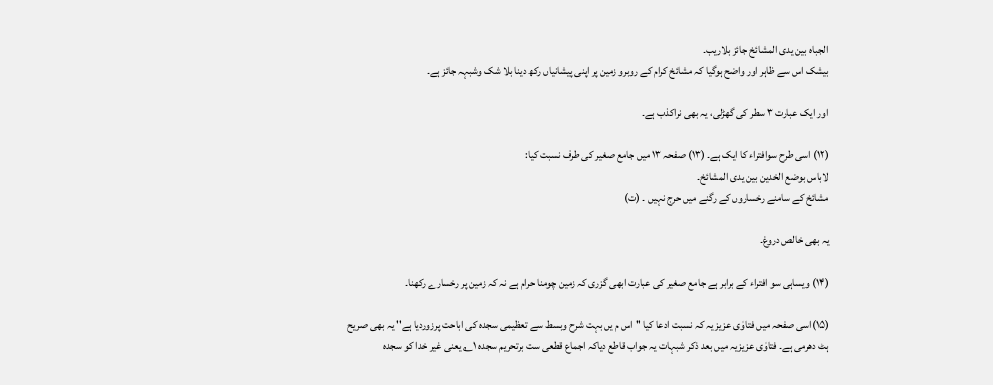الجباہ بین یدی المشائخ جائز بلاریب۔
بیشک اس سے ظاہر اور واضح ہوگیا کہ مشائخ کرام کے روبرو زمین پر اپنی پیشانیاں رکھ دینا بلا شک وشبہہ جائز ہے۔

اور ایک عبارت ۳ سطر کی گھڑلی، یہ بھی نراکذب ہے۔

(۱۲) اسی طرح سوافتراء کا ایک ہے۔ (۱۳) صفحہ ۱۳ میں جامع صغیر کی طرف نسبت کیا:
لاباس بوضع الخدین بین یدی المشائخ۔
مشائخ کے سامنے رخساروں کے رگنے میں حرج نہیں ۔ (ت)

یہ بھی خالص دروغ۔

(۱۴) ویساہی سو افتراء کے برابر ہے جامع صغیر کی عبارت ابھی گزری کہ زمین چومنا حرام ہے نہ کہ زمین پر رخسارے رکھنا۔

(۱۵)اسی صفحہ میں فتاوٰی عزیز یہ کہ نسبت ادعا کیا ''اس م یں بہت شرح وبسط سے تعظیمی سجدہ کی اباحت پرزوردیا ہے'' یہ بھی صریح ہٹ دھرمی ہے۔ فتاوٰی عزیزیہ میں بعد ذکر شبہات یہ جواب قاطع دیاکہ اجماع قطعی ست برتحریم سجدہ ۱؎ یعنی غیر خدا کو سجدہ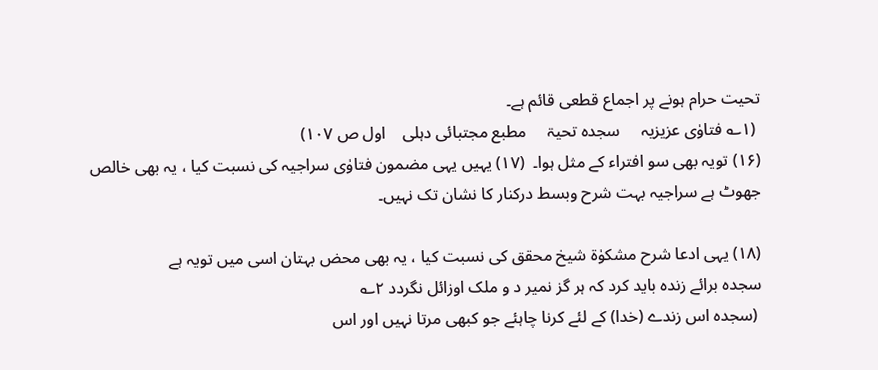تحیت حرام ہونے پر اجماع قطعی قائم ہے۔
 (۱؎ فتاوٰی عزیزیہ     سجدہ تحیۃ     مطبع مجتبائی دہلی    اول ص ۱۰۷)
(۱۶) تویہ بھی سو افتراء کے مثل ہوا۔  (۱۷) یہیں یہی مضمون فتاوٰی سراجیہ کی نسبت کیا ، یہ بھی خالص جھوٹ ہے سراجیہ بہت شرح وبسط درکنار کا نشان تک نہیں۔

(۱۸) یہی ادعا شرح مشکوٰۃ شیخ محقق کی نسبت کیا ، یہ بھی محض بہتان اسی میں تویہ ہے
سجدہ برائے زندہ باید کرد کہ ہر گز نمیر د و ملک اوزائل نگردد ۲؎
 (سجدہ اس زندے (خدا) کے لئے کرنا چاہئے جو کبھی مرتا نہیں اور اس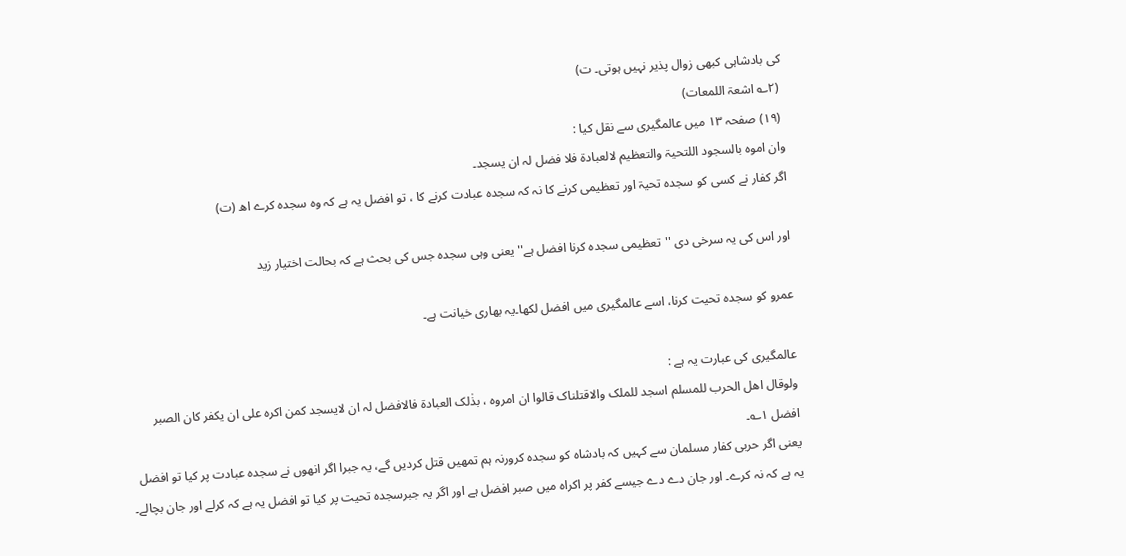کی بادشاہی کبھی زوال پذیر نہیں ہوتی۔ ت)
 (۲؎ اشعۃ اللمعات)
 (۱۹) صفحہ ۱۳ میں عالمگیری سے نقل کیا :
وان اموہ بالسجود اللتحیۃ والتعظیم لالعبادۃ فلا فضل لہ ان یسجد۔
اگر کفار نے کسی کو سجدہ تحیۃ اور تعظیمی کرنے کا نہ کہ سجدہ عبادت کرنے کا ، تو افضل یہ ہے کہ وہ سجدہ کرے اھ (ت)

اور اس کی یہ سرخی دی ''تعظیمی سجدہ کرنا افضل ہے'' یعنی وہی سجدہ جس کی بحث ہے کہ بحالت اختیار زید

عمرو کو سجدہ تحیت کرنا، اسے عالمگیری میں افضل لکھا۔یہ بھاری خیانت ہے۔

عالمگیری کی عبارت یہ ہے :
ولوقال اھل الحرب للمسلم اسجد للملک والاقتلناک قالوا ان امروہ ، بذٰلک العبادۃ فالافضل لہ ان لایسجد کمن اکرہ علی ان یکفر کان الصبر افضل ۱؎۔
یعنی اگر حربی کفار مسلمان سے کہیں کہ بادشاہ کو سجدہ کرورنہ ہم تمھیں قتل کردیں گے، یہ جبرا اگر انھوں نے سجدہ عبادت پر کیا تو افضل یہ ہے کہ نہ کرے۔ اور جان دے دے جیسے کفر پر اکراہ میں صبر افضل ہے اور اگر یہ جبرسجدہ تحیت پر کیا تو افضل یہ ہے کہ کرلے اور جان بچالے۔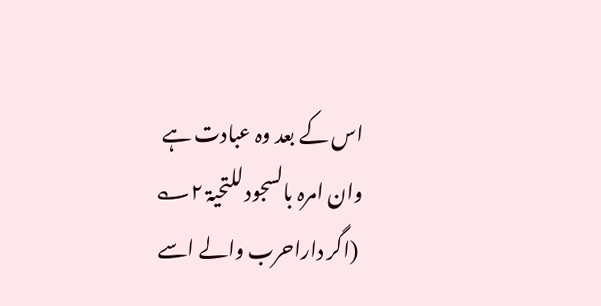اس کے بعد وہ عبادت ہے
وان امرہ بالسجود للتحیۃ ۲؎
 (اگر داراحرب والے اسے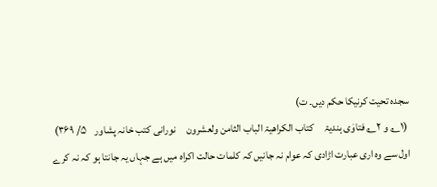سجدہ تحیت کرنیکا حکم دیں۔ ت)
 (۱؎ و ۲؎ فتاوٰی ہندیۃ     کتاب الکراھیۃ الباب الثامن ولعشرون     نورانی کتب خانہ پشاور    ۵/ ۳۶۹)
اول سے وہ اری عبارت اڑادی کہ عوام نہ جانیں کہ کلمات حالت اکراہ میں ہے جہاں یہ جانتا ہو کہ نہ کرے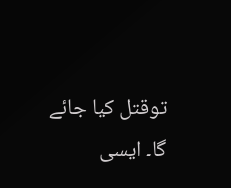توقتل کیا جائے گا۔ ایسی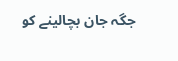جگہ جان بچالینے کو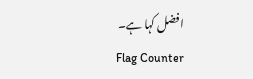افضل کہا ہے۔
Flag Counter